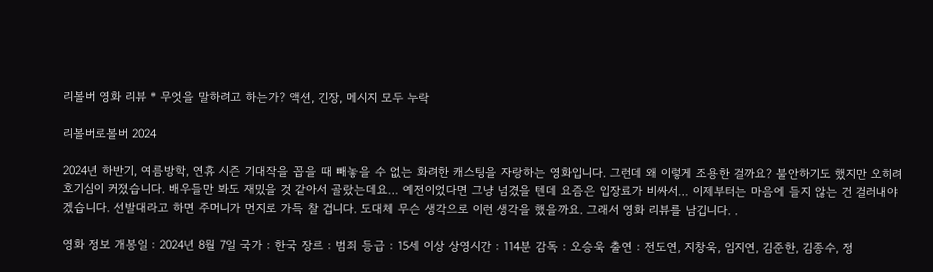리볼버 영화 리뷰 * 무엇을 말하려고 하는가? 액션, 긴장, 메시지 모두 누락

리볼버로볼버 2024

2024년 하반기, 여름방학, 연휴 시즌 기대작을 꼽을 때 빼놓을 수 없는 화려한 캐스팅을 자랑하는 영화입니다. 그런데 왜 이렇게 조용한 걸까요? 불안하기도 했지만 오히려 호기심이 커졌습니다. 배우들만 봐도 재밌을 것 같아서 골랐는데요… 예전이었다면 그냥 넘겼을 텐데 요즘은 입장료가 비싸서… 이제부터는 마음에 들지 않는 건 걸러내야겠습니다. 선발대라고 하면 주머니가 먼지로 가득 찰 겁니다. 도대체 무슨 생각으로 이런 생각을 했을까요. 그래서 영화 리뷰를 남깁니다. .

영화 정보 개봉일 : 2024년 8월 7일 국가 : 한국 장르 : 범죄 등급 : 15세 이상 상영시간 : 114분 감독 : 오승욱 출연 : 전도연, 지창욱, 임지연, 김준한, 김종수, 정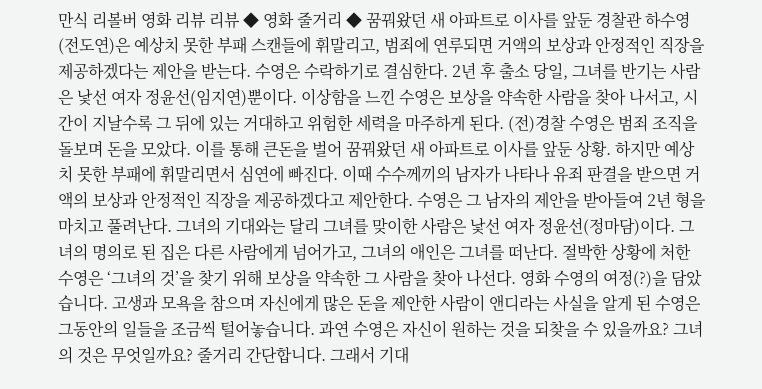만식 리볼버 영화 리뷰 리뷰 ◆ 영화 줄거리 ◆ 꿈꿔왔던 새 아파트로 이사를 앞둔 경찰관 하수영(전도연)은 예상치 못한 부패 스캔들에 휘말리고, 범죄에 연루되면 거액의 보상과 안정적인 직장을 제공하겠다는 제안을 받는다. 수영은 수락하기로 결심한다. 2년 후 출소 당일, 그녀를 반기는 사람은 낯선 여자 정윤선(임지연)뿐이다. 이상함을 느낀 수영은 보상을 약속한 사람을 찾아 나서고, 시간이 지날수록 그 뒤에 있는 거대하고 위험한 세력을 마주하게 된다. (전)경찰 수영은 범죄 조직을 돌보며 돈을 모았다. 이를 통해 큰돈을 벌어 꿈꿔왔던 새 아파트로 이사를 앞둔 상황. 하지만 예상치 못한 부패에 휘말리면서 심연에 빠진다. 이때 수수께끼의 남자가 나타나 유죄 판결을 받으면 거액의 보상과 안정적인 직장을 제공하겠다고 제안한다. 수영은 그 남자의 제안을 받아들여 2년 형을 마치고 풀려난다. 그녀의 기대와는 달리 그녀를 맞이한 사람은 낯선 여자 정윤선(정마담)이다. 그녀의 명의로 된 집은 다른 사람에게 넘어가고, 그녀의 애인은 그녀를 떠난다. 절박한 상황에 처한 수영은 ‘그녀의 것’을 찾기 위해 보상을 약속한 그 사람을 찾아 나선다. 영화 수영의 여정(?)을 담았습니다. 고생과 모욕을 참으며 자신에게 많은 돈을 제안한 사람이 앤디라는 사실을 알게 된 수영은 그동안의 일들을 조금씩 털어놓습니다. 과연 수영은 자신이 원하는 것을 되찾을 수 있을까요? 그녀의 것은 무엇일까요? 줄거리 간단합니다. 그래서 기대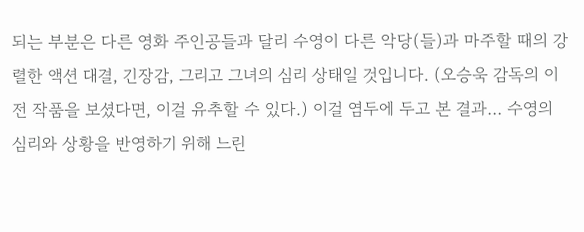되는 부분은 다른 영화 주인공들과 달리 수영이 다른 악당(들)과 마주할 때의 강렬한 액션 대결, 긴장감, 그리고 그녀의 심리 상태일 것입니다. (오승욱 감독의 이전 작품을 보셨다면, 이걸 유추할 수 있다.) 이걸 염두에 두고 본 결과… 수영의 심리와 상황을 반영하기 위해 느린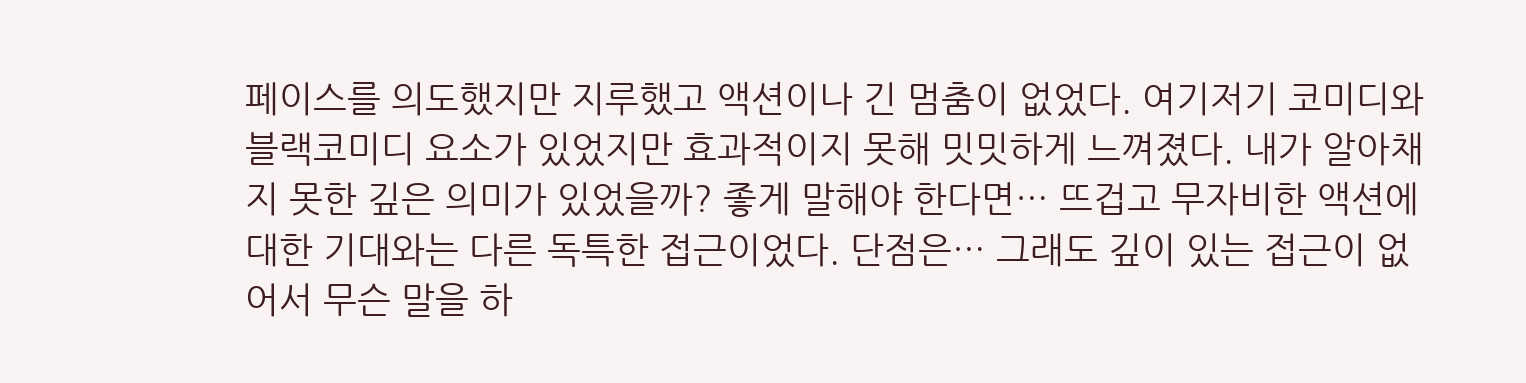페이스를 의도했지만 지루했고 액션이나 긴 멈춤이 없었다. 여기저기 코미디와 블랙코미디 요소가 있었지만 효과적이지 못해 밋밋하게 느껴졌다. 내가 알아채지 못한 깊은 의미가 있었을까? 좋게 말해야 한다면… 뜨겁고 무자비한 액션에 대한 기대와는 다른 독특한 접근이었다. 단점은… 그래도 깊이 있는 접근이 없어서 무슨 말을 하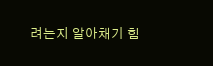려는지 알아채기 힘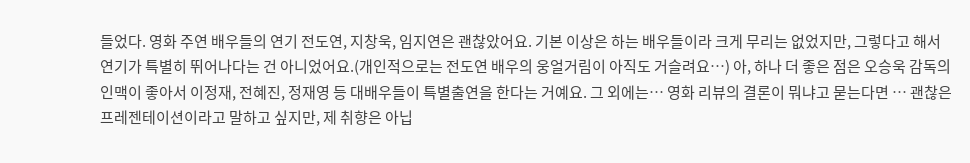들었다. 영화 주연 배우들의 연기 전도연, 지창욱, 임지연은 괜찮았어요. 기본 이상은 하는 배우들이라 크게 무리는 없었지만, 그렇다고 해서 연기가 특별히 뛰어나다는 건 아니었어요.(개인적으로는 전도연 배우의 웅얼거림이 아직도 거슬려요…) 아, 하나 더 좋은 점은 오승욱 감독의 인맥이 좋아서 이정재, 전혜진, 정재영 등 대배우들이 특별출연을 한다는 거예요. 그 외에는… 영화 리뷰의 결론이 뭐냐고 묻는다면 … 괜찮은 프레젠테이션이라고 말하고 싶지만, 제 취향은 아닙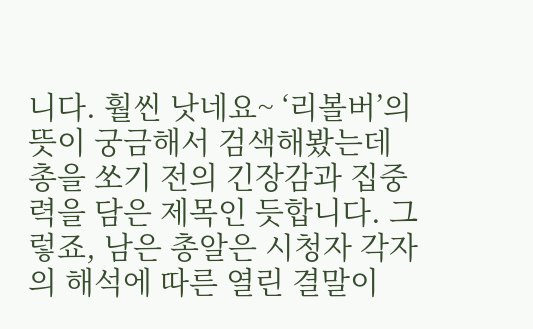니다. 훨씬 낫네요~ ‘리볼버’의 뜻이 궁금해서 검색해봤는데 총을 쏘기 전의 긴장감과 집중력을 담은 제목인 듯합니다. 그렇죠, 남은 총알은 시청자 각자의 해석에 따른 열린 결말이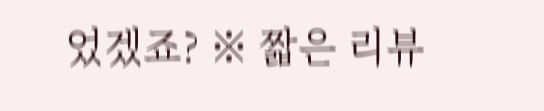었겠죠? ※ 짧은 리뷰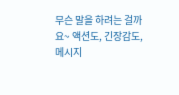무슨 말을 하려는 걸까요~ 액션도, 긴장감도, 메시지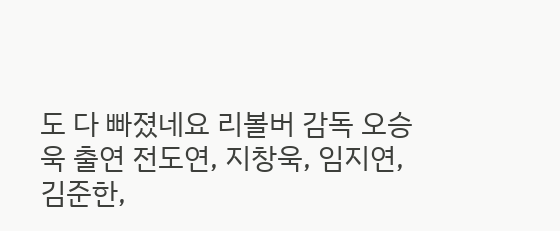도 다 빠졌네요 리볼버 감독 오승욱 출연 전도연, 지창욱, 임지연, 김준한,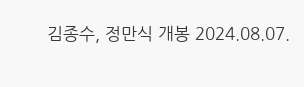김종수, 정만식 개봉 2024.08.07.